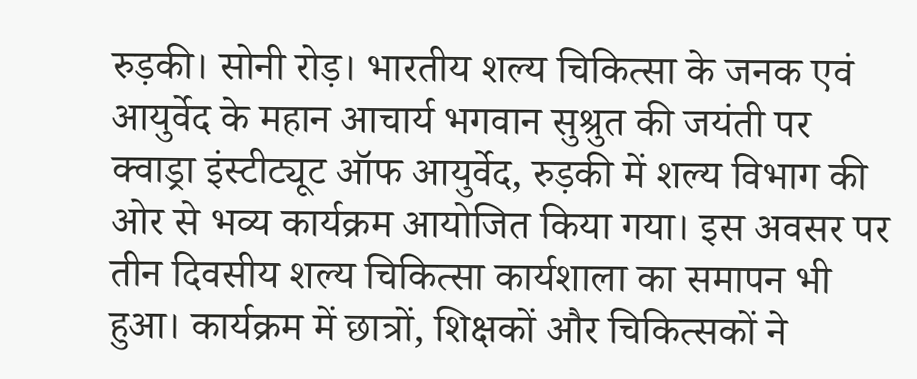रुड़की। सोनी रोड़। भारतीय शल्य चिकित्सा के जनक एवं आयुर्वेद के महान आचार्य भगवान सुश्रुत की जयंती पर क्वाड्रा इंस्टीट्यूट ऑफ आयुर्वेद, रुड़की में शल्य विभाग की ओर से भव्य कार्यक्रम आयोजित किया गया। इस अवसर पर तीन दिवसीय शल्य चिकित्सा कार्यशाला का समापन भी हुआ। कार्यक्रम में छात्रों, शिक्षकों और चिकित्सकों ने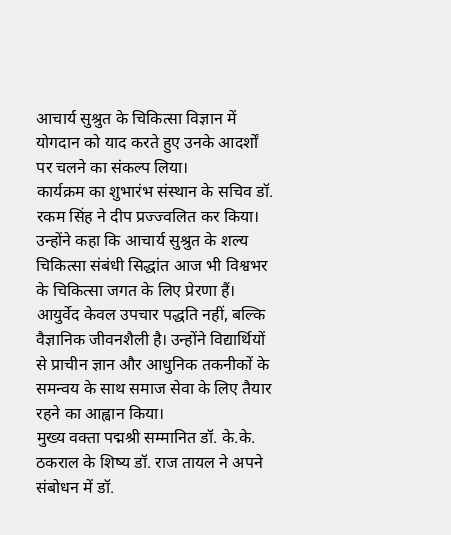आचार्य सुश्रुत के चिकित्सा विज्ञान में योगदान को याद करते हुए उनके आदर्शों पर चलने का संकल्प लिया।
कार्यक्रम का शुभारंभ संस्थान के सचिव डॉ. रकम सिंह ने दीप प्रज्ज्वलित कर किया। उन्होंने कहा कि आचार्य सुश्रुत के शल्य चिकित्सा संबंधी सिद्धांत आज भी विश्वभर के चिकित्सा जगत के लिए प्रेरणा हैं। आयुर्वेद केवल उपचार पद्धति नहीं, बल्कि वैज्ञानिक जीवनशैली है। उन्होंने विद्यार्थियों से प्राचीन ज्ञान और आधुनिक तकनीकों के समन्वय के साथ समाज सेवा के लिए तैयार रहने का आह्वान किया।
मुख्य वक्ता पद्मश्री सम्मानित डॉ. के.के. ठकराल के शिष्य डॉ. राज तायल ने अपने संबोधन में डॉ.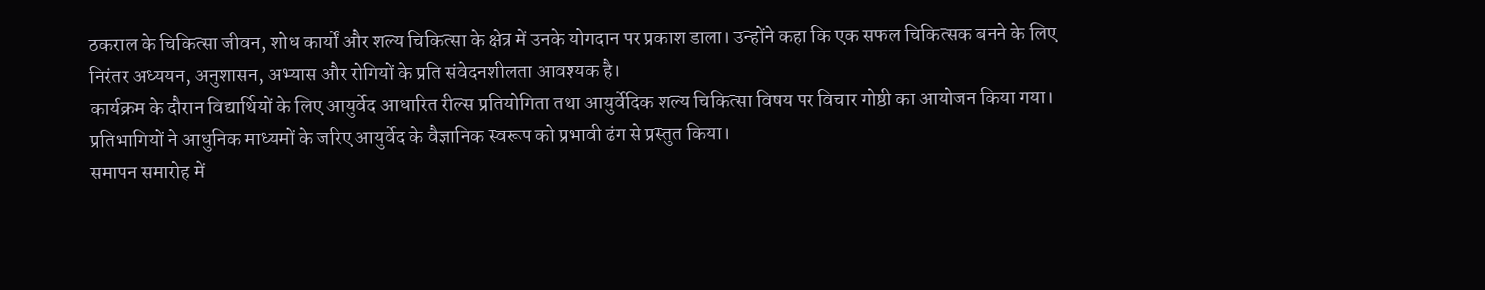ठकराल के चिकित्सा जीवन, शोध कार्यों और शल्य चिकित्सा के क्षेत्र में उनके योगदान पर प्रकाश डाला। उन्होंने कहा कि एक सफल चिकित्सक बनने के लिए निरंतर अध्ययन, अनुशासन, अभ्यास और रोगियों के प्रति संवेदनशीलता आवश्यक है।
कार्यक्रम के दौरान विद्यार्थियों के लिए आयुर्वेद आधारित रील्स प्रतियोगिता तथा आयुर्वेदिक शल्य चिकित्सा विषय पर विचार गोष्ठी का आयोजन किया गया। प्रतिभागियों ने आधुनिक माध्यमों के जरिए आयुर्वेद के वैज्ञानिक स्वरूप को प्रभावी ढंग से प्रस्तुत किया।
समापन समारोह में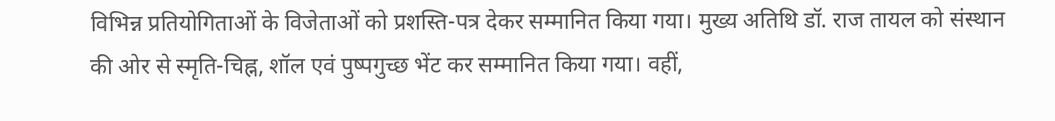विभिन्न प्रतियोगिताओं के विजेताओं को प्रशस्ति-पत्र देकर सम्मानित किया गया। मुख्य अतिथि डॉ. राज तायल को संस्थान की ओर से स्मृति-चिह्न, शॉल एवं पुष्पगुच्छ भेंट कर सम्मानित किया गया। वहीं,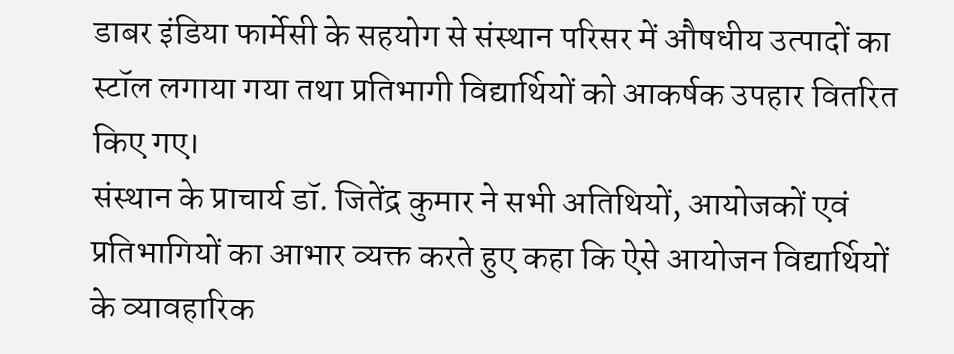डाबर इंडिया फार्मेसी के सहयोग से संस्थान परिसर में औषधीय उत्पादों का स्टॉल लगाया गया तथा प्रतिभागी विद्यार्थियों को आकर्षक उपहार वितरित किए गए।
संस्थान के प्राचार्य डॉ. जितेंद्र कुमार ने सभी अतिथियों, आयोजकों एवं प्रतिभागियों का आभार व्यक्त करते हुए कहा कि ऐसे आयोजन विद्यार्थियों के व्यावहारिक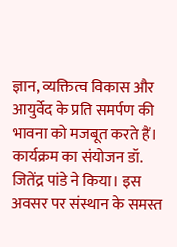ज्ञान, व्यक्तित्व विकास और आयुर्वेद के प्रति समर्पण की भावना को मजबूत करते हैं।
कार्यक्रम का संयोजन डॉ. जितेंद्र पांडे ने किया। इस अवसर पर संस्थान के समस्त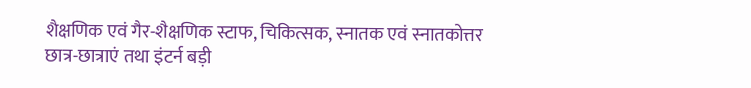शैक्षणिक एवं गैर-शैक्षणिक स्टाफ, चिकित्सक, स्नातक एवं स्नातकोत्तर छात्र-छात्राएं तथा इंटर्न बड़ी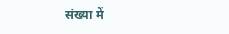संख्या में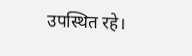उपस्थित रहे।